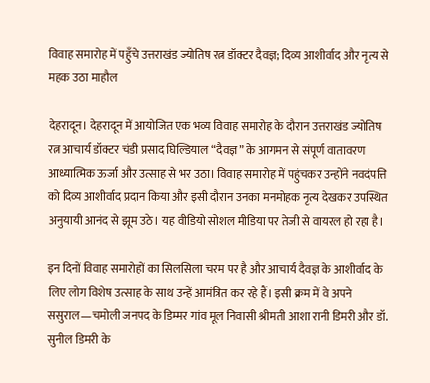विवाह समारोह में पहुँचे उत्तराखंड ज्योतिष रत्न डॉक्टर दैवज्ञ; दिव्य आशीर्वाद और नृत्य से महक उठा माहौल

देहरादून। देहरादून में आयोजित एक भव्य विवाह समारोह के दौरान उत्तराखंड ज्योतिष रत्न आचार्य डॉक्टर चंडी प्रसाद घिल्डियाल “दैवज्ञ” के आगमन से संपूर्ण वातावरण आध्यात्मिक ऊर्जा और उत्साह से भर उठा। विवाह समारोह में पहुंचकर उन्होंने नवदंपत्ति को दिव्य आशीर्वाद प्रदान किया और इसी दौरान उनका मनमोहक नृत्य देखकर उपस्थित अनुयायी आनंद से झूम उठे। यह वीडियो सोशल मीडिया पर तेजी से वायरल हो रहा है।

इन दिनों विवाह समारोहों का सिलसिला चरम पर है और आचार्य दैवज्ञ के आशीर्वाद के लिए लोग विशेष उत्साह के साथ उन्हें आमंत्रित कर रहे हैं। इसी क्रम में वे अपने ससुराल—चमोली जनपद के डिम्मर गांव मूल निवासी श्रीमती आशा रानी डिमरी और डॉ. सुनील डिमरी के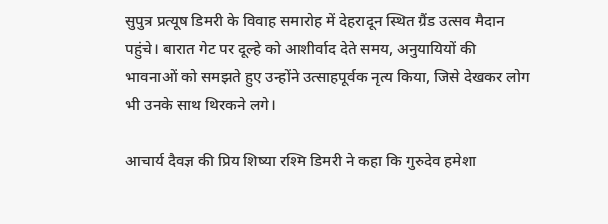सुपुत्र प्रत्यूष डिमरी के विवाह समारोह में देहरादून स्थित ग्रैंड उत्सव मैदान पहुंचे। बारात गेट पर दूल्हे को आशीर्वाद देते समय, अनुयायियों की भावनाओं को समझते हुए उन्होंने उत्साहपूर्वक नृत्य किया, जिसे देखकर लोग भी उनके साथ थिरकने लगे।

आचार्य दैवज्ञ की प्रिय शिष्या रश्मि डिमरी ने कहा कि गुरुदेव हमेशा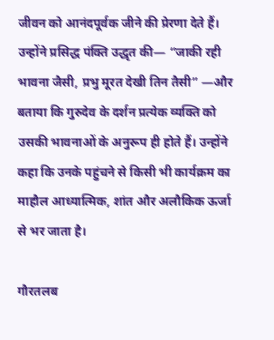जीवन को आनंदपूर्वक जीने की प्रेरणा देते हैं। उन्होंने प्रसिद्ध पंक्ति उद्धृत की— “जाकी रही भावना जैसी, प्रभु मूरत देखी तिन तैसी” —और बताया कि गुरुदेव के दर्शन प्रत्येक व्यक्ति को उसकी भावनाओं के अनुरूप ही होते हैं। उन्होंने कहा कि उनके पहुंचने से किसी भी कार्यक्रम का माहौल आध्यात्मिक, शांत और अलौकिक ऊर्जा से भर जाता है।

गौरतलब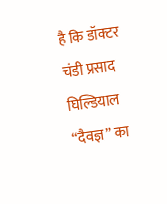है कि डॉक्टर चंडी प्रसाद घिल्डियाल “दैवज्ञ” का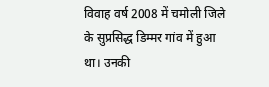विवाह वर्ष 2008 में चमोली जिले के सुप्रसिद्ध डिम्मर गांव में हुआ था। उनकी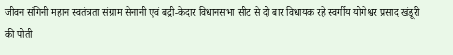जीवन संगिनी महान स्वतंत्रता संग्राम सेनानी एवं बद्री-केदार विधानसभा सीट से दो बार विधायक रहे स्वर्गीय योगेश्वर प्रसाद खंडूरी की पोती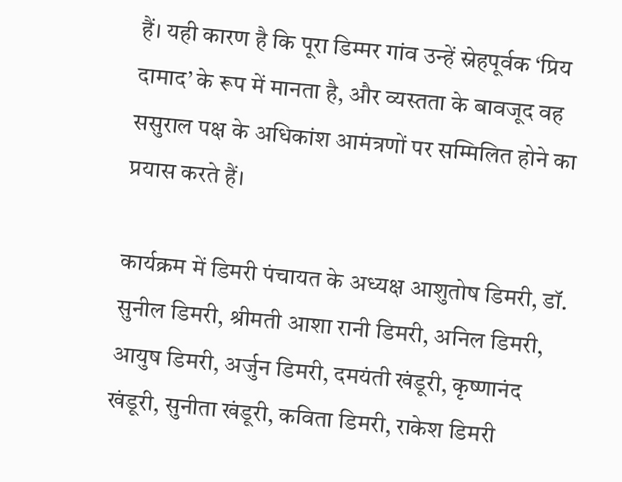हैं। यही कारण है कि पूरा डिम्मर गांव उन्हें स्नेहपूर्वक ‘प्रिय दामाद’ के रूप में मानता है, और व्यस्तता के बावजूद वह ससुराल पक्ष के अधिकांश आमंत्रणों पर सम्मिलित होने का प्रयास करते हैं।

कार्यक्रम में डिमरी पंचायत के अध्यक्ष आशुतोष डिमरी, डॉ. सुनील डिमरी, श्रीमती आशा रानी डिमरी, अनिल डिमरी, आयुष डिमरी, अर्जुन डिमरी, दमयंती खंडूरी, कृष्णानंद खंडूरी, सुनीता खंडूरी, कविता डिमरी, राकेश डिमरी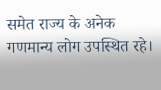समेत राज्य के अनेक गणमान्य लोग उपस्थित रहे।